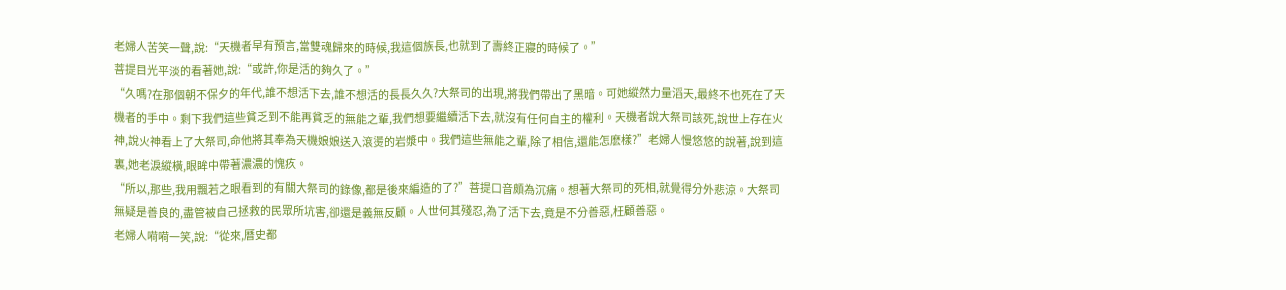老婦人苦笑一聲,說:“天機者早有預言,當雙魂歸來的時候,我這個族長,也就到了壽終正寢的時候了。”
菩提目光平淡的看著她,說:“或許,你是活的夠久了。”
“久嗎?在那個朝不保夕的年代,誰不想活下去,誰不想活的長長久久?大祭司的出現,將我們帶出了黑暗。可她縱然力量滔天,最終不也死在了天機者的手中。剩下我們這些貧乏到不能再貧乏的無能之輩,我們想要繼續活下去,就沒有任何自主的權利。天機者說大祭司該死,說世上存在火神,說火神看上了大祭司,命他將其奉為天機娘娘送入滾燙的岩漿中。我們這些無能之輩,除了相信,還能怎麽樣?”老婦人慢悠悠的說著,說到這裏,她老淚縱橫,眼眸中帶著濃濃的愧疚。
“所以,那些,我用飄若之眼看到的有關大祭司的錄像,都是後來編造的了?”菩提口音頗為沉痛。想著大祭司的死相,就覺得分外悲涼。大祭司無疑是善良的,盡管被自己拯救的民眾所坑害,卻還是義無反顧。人世何其殘忍,為了活下去,竟是不分善惡,枉顧善惡。
老婦人嗬嗬一笑,說:“從來,曆史都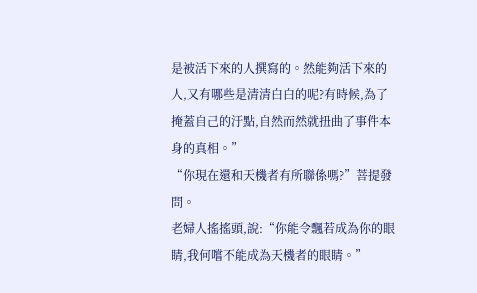是被活下來的人撰寫的。然能夠活下來的人,又有哪些是清清白白的呢?有時候,為了掩蓋自己的汙點,自然而然就扭曲了事件本身的真相。”
“你現在還和天機者有所聯係嗎?”菩提發問。
老婦人搖搖頭,說:“你能令飄若成為你的眼睛,我何嚐不能成為天機者的眼睛。”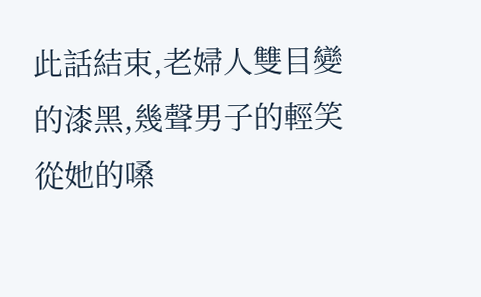此話結束,老婦人雙目變的漆黑,幾聲男子的輕笑從她的嗓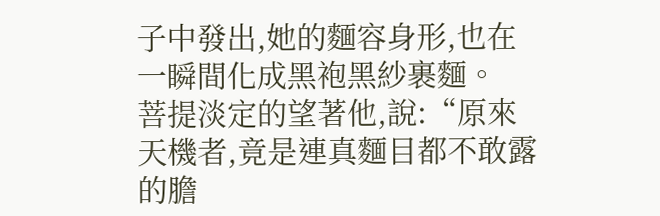子中發出,她的麵容身形,也在一瞬間化成黑袍黑紗裹麵。
菩提淡定的望著他,說:“原來天機者,竟是連真麵目都不敢露的膽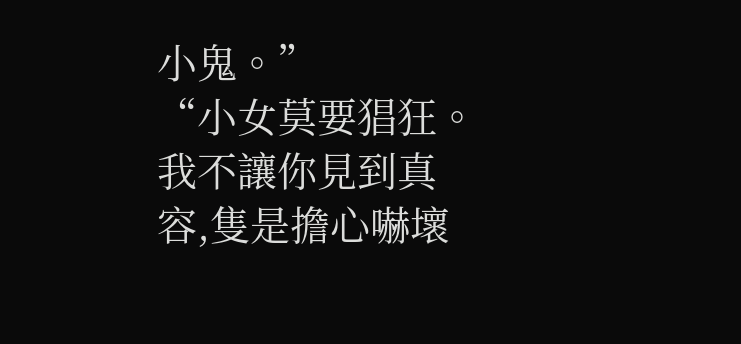小鬼。”
“小女莫要猖狂。我不讓你見到真容,隻是擔心嚇壞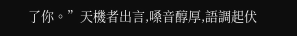了你。”天機者出言,嗓音醇厚,語調起伏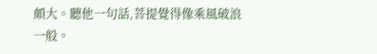頗大。聽他一句話,菩提覺得像乘風破浪一般。